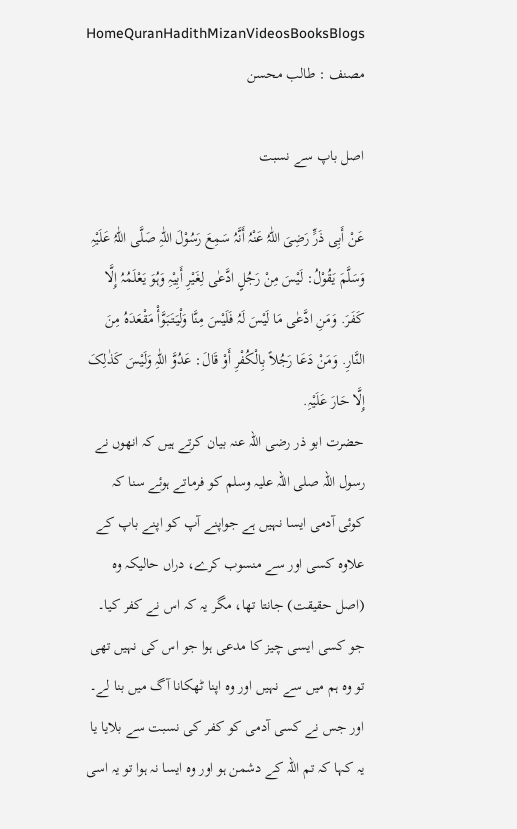HomeQuranHadithMizanVideosBooksBlogs
مصنف : طالب محسن

اصل باپ سے نسبت

عَنْ أَبِی ذَرٍّ رَضِیَ اللّٰہُ عَنْہُ أَنَّہُ سَمِعَ رَسُوْلَ اللّٰہِ صَلَّی اللّٰہُ عَلَیْہِ وَسَلَّمَ یَقُوْلُ: لَیْسَ مِنْ رَجُلٍ ادَّعٰی لِغَیْرِ أَبِیْہِ وَہُوَ یَعْلَمُہُ إِلَّا کَفَرَ. وَمَنِ ادَّعٰی مَا لَیْسَ لَہُ فَلَیْسَ مِنَّا وَلْیَتَبَوَّأْ مَقْعَدَہُ مِنَ النَّارِ. وَمَنْ دَعَا رَجُلاً بِالْکُفْرِ أَوْ قَالَ: عَدُوَّ اللّٰہِ وَلَیْسَ کَذٰلِکَ إِلَّا حَارَ عَلَیْہِ.
حضرت ابو ذر رضی اللہ عنہ بیان کرتے ہیں کہ انھوں نے رسول اللہ صلی اللہ علیہ وسلم کو فرماتے ہوئے سنا کہ کوئی آدمی ایسا نہیں ہے جواپنے آپ کو اپنے باپ کے علاوہ کسی اور سے منسوب کرے، دراں حالیکہ وہ (اصل حقیقت) جانتا تھا، مگر یہ کہ اس نے کفر کیا۔ جو کسی ایسی چیز کا مدعی ہوا جو اس کی نہیں تھی تو وہ ہم میں سے نہیں اور وہ اپنا ٹھکانا آگ میں بنا لے۔ اور جس نے کسی آدمی کو کفر کی نسبت سے بلایا یا یہ کہا کہ تم اللہ کے دشمن ہو اور وہ ایسا نہ ہوا تو یہ اسی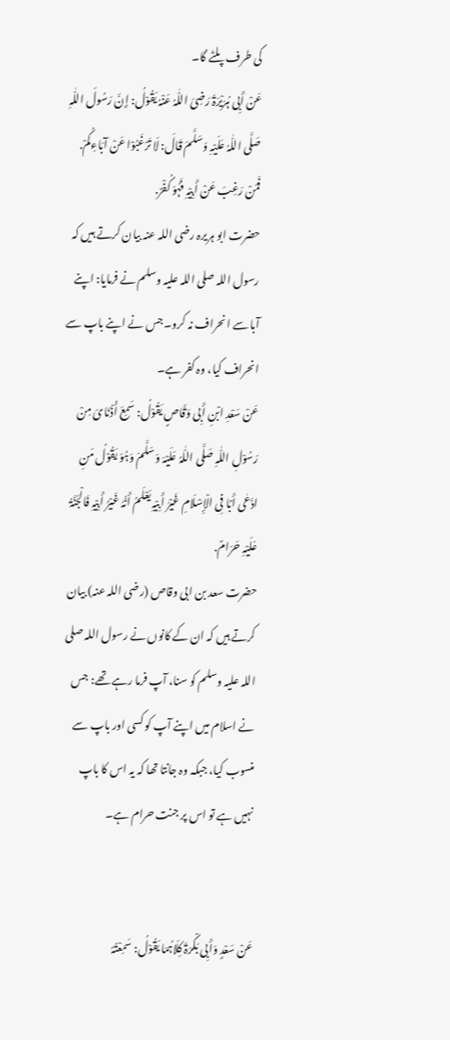کی طرف پلٹے گا۔
عَنْ أَبِی ہُرَیْرَۃَ رَضِیَ اللّٰہُ عَنْہُ یَقُوْلُ: إِنَّ رَسُولَ اللّٰہِ صَلَّی اللّٰہُ عَلَیْہِ وَسَلَّمَ قَالَ: لَا تَرْغَبُوْا عَنْ آبَاءِکُمْ. فَمَنْ رَغِبَ عَنْ أَبِیْہِ فَہُوَ کُفْرٌ.
حضرت ابو ہریرہ رضی اللہ عنہ بیان کرتے ہیں کہ رسول اللہ صلی اللہ علیہ وسلم نے فرمایا: اپنے آبا سے انحراف نہ کرو۔ جس نے اپنے باپ سے انحراف کیا، وہ کفر ہے۔
عَنْ سَعْدِ ابْنِ أَبِی وَقَّاصٍ یَقُوْلُ: سَمِعَ أُذُنَایَ مِنْ رَسُوْلِ اللّٰہِ صَلَّی اللّٰہُ عَلَیْہَ وَسَلَّمَ وَہُوَ یَقُوْلُ مَنِ ادَّعٰی أَبًا فِی الْإِسْلَامِ غَیْرَ أَبِیْہِ یَعْلَمُ أَنَّہُ غَیْرُ أَبِیْہِ فَالْجَنَّۃُ عَلَیْہِ حَرَامٌ.
حضرت سعد بن ابی وقاص (رضی اللہ عنہ) بیان کرتے ہیں کہ ان کے کانوں نے رسول اللہ صلی اللہ علیہ وسلم کو سنا، آپ فرما رہے تھے: جس نے اسلام میں اپنے آپ کو کسی اور باپ سے منسوب کیا، جبکہ وہ جانتا تھا کہ یہ اس کا باپ نہیں ہے تو اس پر جنت حرام ہے۔


عَنْ سَعْدٍ وَأَبِی بَکْرَۃَ کِلَاہُمَا یَقُوْلُ: سَمِعْتُہُ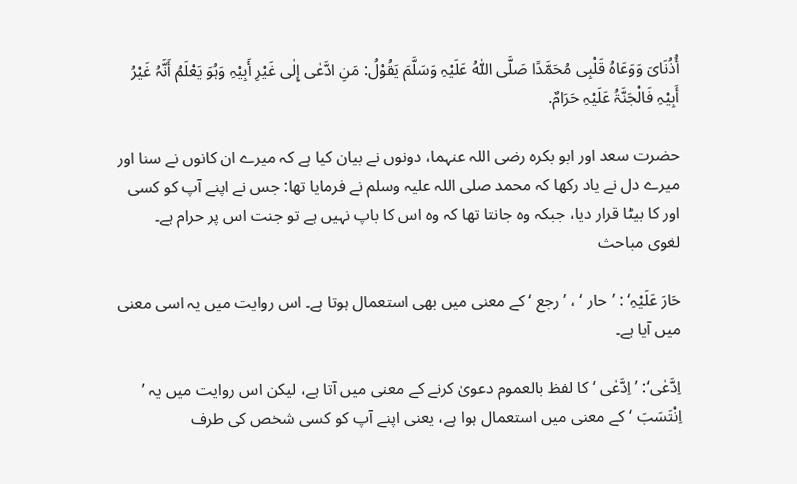أُذُنَایَ وَوَعَاہُ قَلْبِی مُحَمَّدًا صَلَّی اللّٰہُ عَلَیْہِ وَسَلَّمَ یَقُوْلُ: مَنِ ادَّعٰی إِلٰی غَیْرِ أَبِیْہِ وَہُوَ یَعْلَمُ أَنَّہُ غَیْرُ أَبِیْہِ فَالْجَنَّۃُ عَلَیْہِ حَرَامٌ.

حضرت سعد اور ابو بکرہ رضی اللہ عنہما، دونوں نے بیان کیا ہے کہ میرے ان کانوں نے سنا اور میرے دل نے یاد رکھا کہ محمد صلی اللہ علیہ وسلم نے فرمایا تھا: جس نے اپنے آپ کو کسی اور کا بیٹا قرار دیا، جبکہ وہ جانتا تھا کہ وہ اس کا باپ نہیں ہے تو جنت اس پر حرام ہے۔
لغوی مباحث

حَارَ عَلَیْہِ‘ : ’حار ‘ ، ’ رجع ‘ کے معنی میں بھی استعمال ہوتا ہے۔ اس روایت میں یہ اسی معنی میں آیا ہے۔

اِدَّعٰی‘: ’ اِدَّعٰی ‘ کا لفظ بالعموم دعویٰ کرنے کے معنی میں آتا ہے، لیکن اس روایت میں یہ ’ اِنْتَسَبَ ‘کے معنی میں استعمال ہوا ہے، یعنی اپنے آپ کو کسی شخص کی طرف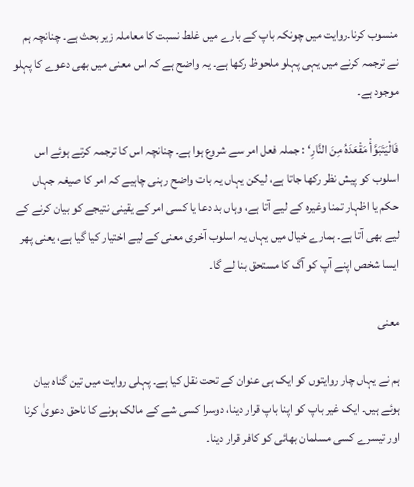منسوب کرنا۔روایت میں چونکہ باپ کے بارے میں غلط نسبت کا معاملہ زیر بحث ہے۔ چنانچہ ہم نے ترجمہ کرنے میں یہی پہلو ملحوظ رکھا ہے۔ یہ واضح ہے کہ اس معنی میں بھی دعوے کا پہلو موجود ہے۔

فَالْیَتَبَوَّأْ مَقْعَدَہُ مِنَ النَّارِ‘ : جملہ فعل امر سے شروع ہوا ہے۔ چنانچہ اس کا ترجمہ کرتے ہوئے اس اسلوب کو پیش نظر رکھا جاتا ہے، لیکن یہاں یہ بات واضح رہنی چاہیے کہ امر کا صیغہ جہاں حکم یا اظہار تمنا وغیرہ کے لیے آتا ہے، وہاں بد دعا یا کسی امر کے یقینی نتیجے کو بیان کرنے کے لیے بھی آتا ہے۔ ہمارے خیال میں یہاں یہ اسلوب آخری معنی کے لیے اختیار کیا گیا ہے، یعنی پھر ایسا شخص اپنے آپ کو آگ کا مستحق بنا لے گا۔

معنی

ہم نے یہاں چار روایتوں کو ایک ہی عنوان کے تحت نقل کیا ہے۔ پہلی روایت میں تین گناہ بیان ہوئے ہیں۔ ایک غیر باپ کو اپنا باپ قرار دینا، دوسرا کسی شے کے مالک ہونے کا ناحق دعویٰ کرنا اور تیسرے کسی مسلمان بھائی کو کافر قرار دینا۔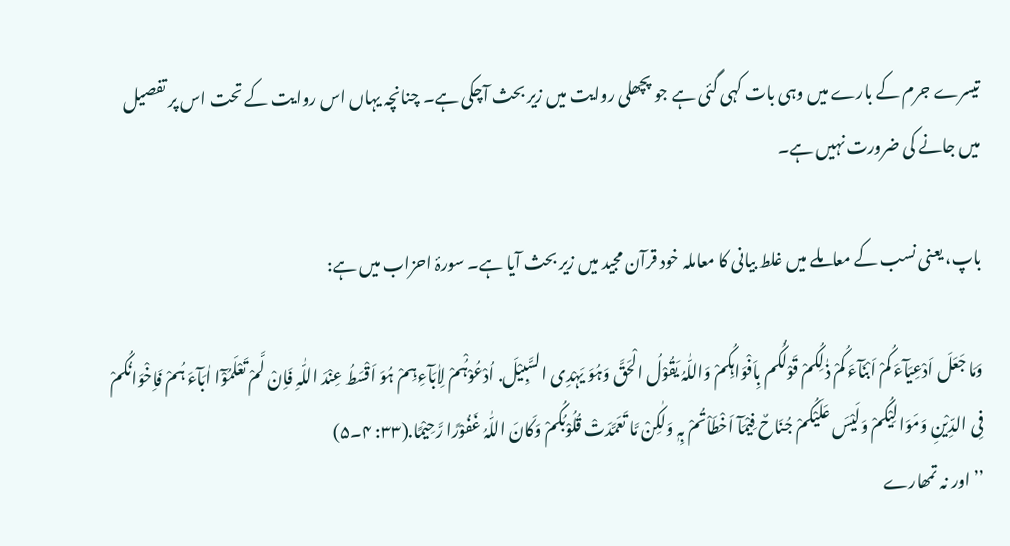تیسرے جرم کے بارے میں وہی بات کہی گئی ہے جو پچھلی روایت میں زیر بحث آچکی ہے۔ چنانچہ یہاں اس روایت کے تحت اس پر تفصیل میں جانے کی ضرورت نہیں ہے۔

باپ، یعنی نسب کے معاملے میں غلط بیانی کا معاملہ خود قرآن مجید میں زیر بحث آیا ہے۔ سورۂ احزاب میں ہے:

وَمَا جَعَلَ اَدْعِیَآءَ کُمْ اَبْنَآءَ کُمْ ذٰلِکُمْ قَوْلُکُم بِاَفْوَاہِکُمْ وَاللّٰہُ یَقُوْلُ الْحَقَّ وَہُوَ یَہْدِی السَّبِیْلَ. اُدْعُوْہُْمْ لِاٰبَآءِہِمْ ہُوَ اَقْسَطُ عِنْدَ اللّٰہِ فَاِنْ لَّمْ تَعْلَمُوْٓا اٰبَآءَ ہُمْ فَاِخْوَانُکُمْ فِی الدِّیْنِ وَمَوَالِیْکُمْ وَلَیْسَ عَلَیْکُمْ جُنَاحٌ فِیْمَآ اَخْطَاْتُمْ بِہٖ وَلٰکِنْ مَّا تَعَمَّدَتْ قُلُوْبُکُمْ وَکَانَ اللّٰہُ غَفُوْرًا رَّحِیْمًا.(۳۳: ۴۔۵)
’’ اور نہ تمھارے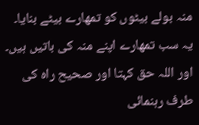منہ بولے بیٹوں کو تمھارے بیٹے بنایا۔ یہ سب تمھارے اپنے منہ کی باتیں ہیں۔ اور اللہ حق کہتا اور صحیح راہ کی طرف رہنمائی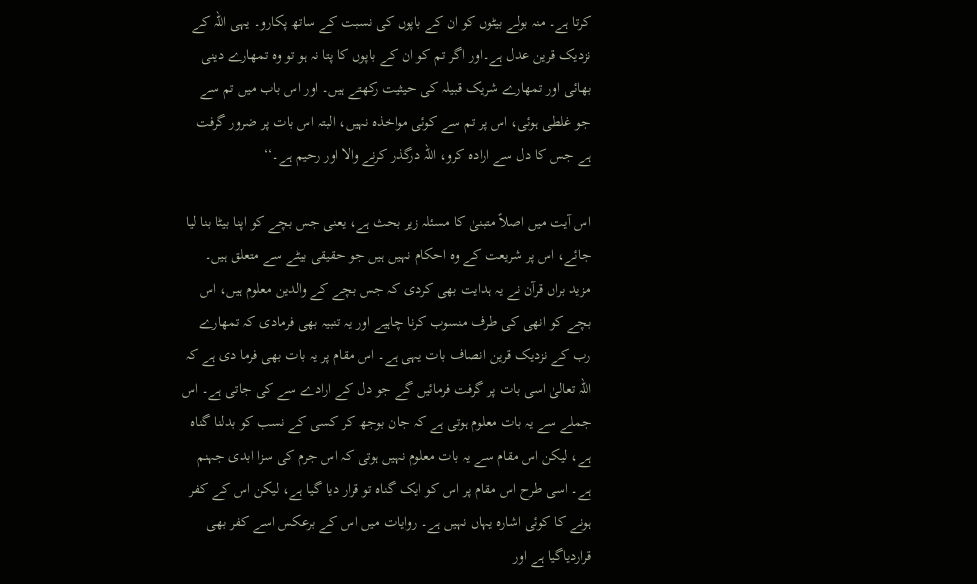کرتا ہے۔ منہ بولے بیٹوں کو ان کے باپوں کی نسبت کے ساتھ پکارو۔ یہی اللہ کے نزدیک قرین عدل ہے۔اور اگر تم کو ان کے باپوں کا پتا نہ ہو تو وہ تمھارے دینی بھائی اور تمھارے شریک قبیلہ کی حیثیت رکھتے ہیں۔ اور اس باب میں تم سے جو غلطی ہوئی، اس پر تم سے کوئی مواخذہ نہیں، البتہ اس بات پر ضرور گرفت ہے جس کا دل سے ارادہ کرو، اللہ درگذر کرنے والا اور رحیم ہے۔‘‘

اس آیت میں اصلاً متبنیٰ کا مسئلہ زیر بحث ہے، یعنی جس بچے کو اپنا بیٹا بنا لیا جائے، اس پر شریعت کے وہ احکام نہیں ہیں جو حقیقی بیٹے سے متعلق ہیں۔ مزید براں قرآن نے یہ ہدایت بھی کردی کہ جس بچے کے والدین معلوم ہیں، اس بچے کو انھی کی طرف منسوب کرنا چاہیے اور یہ تنبیہ بھی فرمادی کہ تمھارے رب کے نزدیک قرین انصاف بات یہی ہے۔ اس مقام پر یہ بات بھی فرما دی ہے کہ اللہ تعالیٰ اسی بات پر گرفت فرمائیں گے جو دل کے ارادے سے کی جاتی ہے۔ اس جملے سے یہ بات معلوم ہوتی ہے کہ جان بوجھ کر کسی کے نسب کو بدلنا گناہ ہے، لیکن اس مقام سے یہ بات معلوم نہیں ہوتی کہ اس جرم کی سزا ابدی جہنم ہے۔ اسی طرح اس مقام پر اس کو ایک گناہ تو قرار دیا گیا ہے، لیکن اس کے کفر ہونے کا کوئی اشارہ یہاں نہیں ہے۔ روایات میں اس کے برعکس اسے کفر بھی قراردیاگیا ہے اور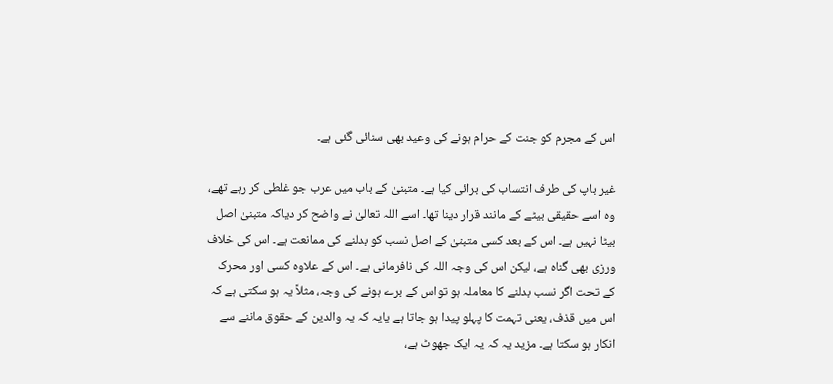اس کے مجرم کو جنت کے حرام ہونے کی وعید بھی سنائی گئی ہے۔

غیر باپ کی طرف انتساب کی برائی کیا ہے۔ متبنیٰ کے باب میں عرب جو غلطی کر رہے تھے، وہ اسے حقیقی بیٹے کے مانند قرار دینا تھا۔ اسے اللہ تعالیٰ نے واضح کر دیاکہ متبنیٰ اصل بیٹا نہیں ہے۔ اس کے بعد کسی متبنیٰ کے اصل نسب کو بدلنے کی ممانعت ہے۔ اس کی خلاف ورزی بھی گناہ ہے، لیکن اس کی وجہ اللہ کی نافرمانی ہے۔ اس کے علاوہ کسی اور محرک کے تحت اگر نسب بدلنے کا معاملہ ہو تواس کے برے ہونے کی وجہ، مثلاً یہ ہو سکتی ہے کہ اس میں قذف، یعنی تہمت کا پہلو پیدا ہو جاتا ہے یایہ کہ یہ والدین کے حقوق ماننے سے انکار ہو سکتا ہے۔ مزید یہ کہ یہ ایک جھوٹ ہے،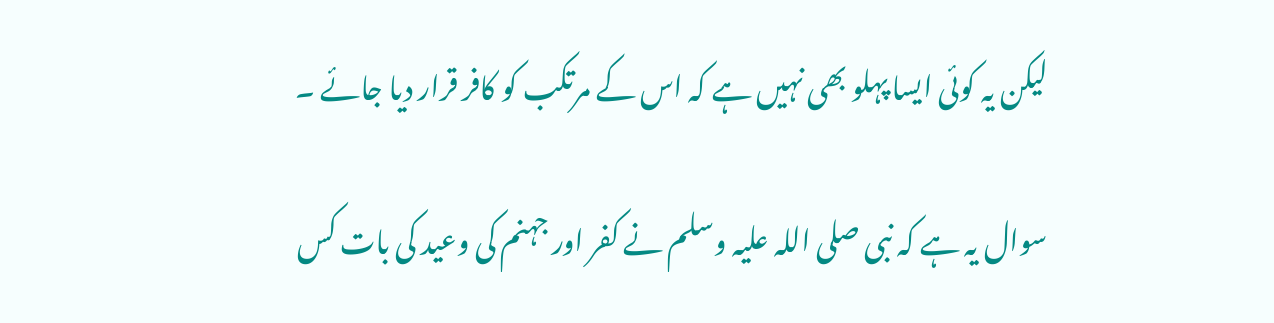لیکن یہ کوئی ایسا پہلو بھی نہیں ہے کہ اس کے مرتکب کو کافر قرار دیا جائے ۔

سوال یہ ہے کہ نبی صلی اللہ علیہ وسلم نے کفر اور جہنم کی وعید کی بات کس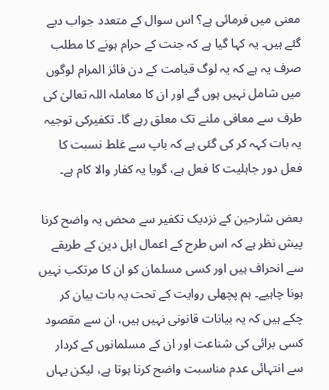معنی میں فرمائی ہے؟ اس سوال کے متعدد جواب دیے گئے ہیں۔ یہ کہا گیا ہے کہ جنت کے حرام ہونے کا مطلب صرف یہ ہے کہ یہ لوگ قیامت کے دن فائز المرام لوگوں میں شامل نہیں ہوں گے اور ان کا معاملہ اللہ تعالیٰ کی طرف سے معافی ملنے تک معلق رہے گا۔ تکفیرکی توجیہ یہ بات کہہ کر کی گئی ہے کہ باپ سے غلط نسبت کا فعل دور جاہلیت کا فعل ہے، گویا یہ کفار والا کام ہے۔

بعض شارحین کے نزدیک تکفیر سے محض یہ واضح کرنا پیش نظر ہے کہ اس طرح کے اعمال اہل دین کے طریقے سے انحراف ہیں اور کسی مسلمان کو ان کا مرتکب نہیں ہونا چاہیے۔ ہم پچھلی روایت کے تحت یہ بات بیان کر چکے ہیں کہ یہ بیانات قانونی نہیں ہیں، ان سے مقصود کسی برائی کی شناعت اور ان کے مسلمانوں کے کردار سے انتہائی عدم مناسبت واضح کرنا ہوتا ہے، لیکن یہاں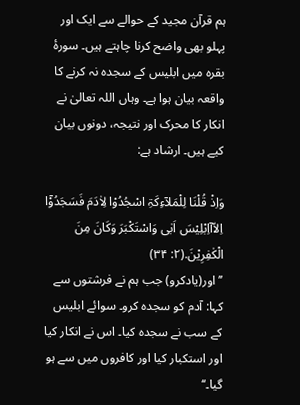ہم قرآن مجید کے حوالے سے ایک اور پہلو بھی واضح کرنا چاہتے ہیں۔ سورۂ بقرہ میں ابلیس کے سجدہ نہ کرنے کا واقعہ بیان ہوا ہے۔ وہاں اللہ تعالیٰ نے انکار کا محرک اور نتیجہ، دونوں بیان کیے ہیں۔ ارشاد ہے:

وَاِذْ قُلْنَا لِلْمَلآءِکَۃِ اسْجُدُوْا لِاٰدَمَ فَسَجَدُوْٓا اِلاّآاِبْلِیْسَ اَبٰی وَاسْتَکْبَرَ وَکَانَ مِنَ الْکٰفِرِیْنَ.(۲: ۳۴)
’’اور(یادکرو) جب ہم نے فرشتوں سے کہا: آدم کو سجدہ کرو۔ سوائے ابلیس کے سب نے سجدہ کیا۔ اس نے انکار کیا اور استکبار کیا اور کافروں میں سے ہو گیا۔‘‘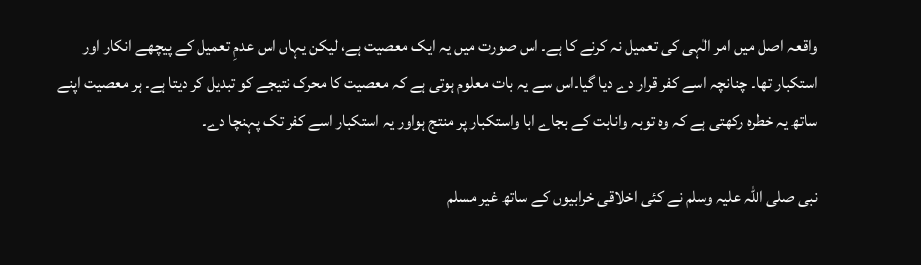واقعہ اصل میں امر الٰہی کی تعمیل نہ کرنے کا ہے۔ اس صورت میں یہ ایک معصیت ہے، لیکن یہاں اس عدمِ تعمیل کے پیچھے انکار اور استکبار تھا۔ چنانچہ اسے کفر قرار دے دیا گیا۔اس سے یہ بات معلوم ہوتی ہے کہ معصیت کا محرک نتیجے کو تبدیل کر دیتا ہے۔ ہر معصیت اپنے ساتھ یہ خطرہ رکھتی ہے کہ وہ توبہ وانابت کے بجاے ابا واستکبار پر منتج ہواور یہ استکبار اسے کفر تک پہنچا دے۔

نبی صلی اللہ علیہ وسلم نے کئی اخلاقی خرابیوں کے ساتھ غیر مسلم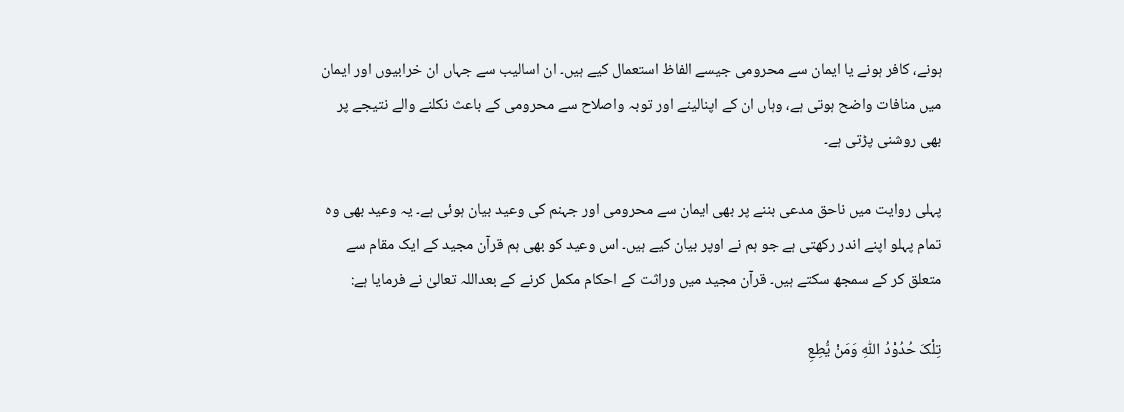ہونے، کافر ہونے یا ایمان سے محرومی جیسے الفاظ استعمال کیے ہیں۔ ان اسالیب سے جہاں ان خرابیوں اور ایمان میں منافات واضح ہوتی ہے، وہاں ان کے اپنالینے اور توبہ واصلاح سے محرومی کے باعث نکلنے والے نتیجے پر بھی روشنی پڑتی ہے۔

پہلی روایت میں ناحق مدعی بننے پر بھی ایمان سے محرومی اور جہنم کی وعید بیان ہوئی ہے۔ یہ وعید بھی وہ تمام پہلو اپنے اندر رکھتی ہے جو ہم نے اوپر بیان کیے ہیں۔ اس وعید کو بھی ہم قرآن مجید کے ایک مقام سے متعلق کر کے سمجھ سکتے ہیں۔ قرآن مجید میں وراثت کے احکام مکمل کرنے کے بعداللہ تعالیٰ نے فرمایا ہے:

تِلْکَ حُدُوْدُ اللّٰہِ وَمَنْ یُّطِعِ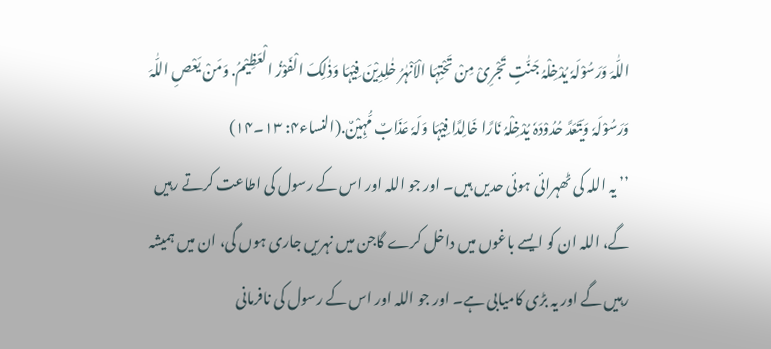اللّٰہَ وَرَسُوْلَہٗ یُدْخِلْہُ جَنّٰتٍ تَجْرِیْ مِنْ تَحْتِہَا الْاَنْہٰرُ خٰلِدِیْنَ فِیْہَا وَذٰلِکَ الْفَوْزُ الْعَظِیْمُ. وَمَنْ یَعْصِ اللّٰہَ وَرَسُوْلَہٗ وَیَتَعَدَّ حُدُوْدَہٗ یُدْخِلْہُ نَارًا خَالِدًا فِیْہَا وَلَہٗ عَذَابٌ مُّہِیْنٌ.(النساء۴: ۱۳۔۱۴)
’’ یہ اللہ کی ٹھہرائی ہوئی حدیں ہیں۔ اور جو اللہ اور اس کے رسول کی اطاعت کرتے رہیں گے، اللہ ان کو ایسے باغوں میں داخل کرے گاجن میں نہریں جاری ہوں گی، ان میں ہمیشہ رہیں گے اور یہ بڑی کامیابی ہے۔ اور جو اللہ اور اس کے رسول کی نافرمانی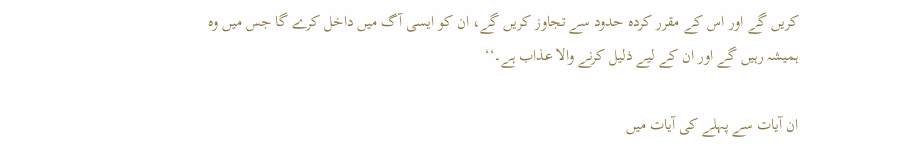کریں گے اور اس کے مقرر کردہ حدود سے تجاوز کریں گے، ان کو ایسی آگ میں داخل کرے گا جس میں وہ ہمیشہ رہیں گے اور ان کے لیے ذلیل کرنے والا عذاب ہے۔‘‘

ان آیات سے پہلے کی آیات میں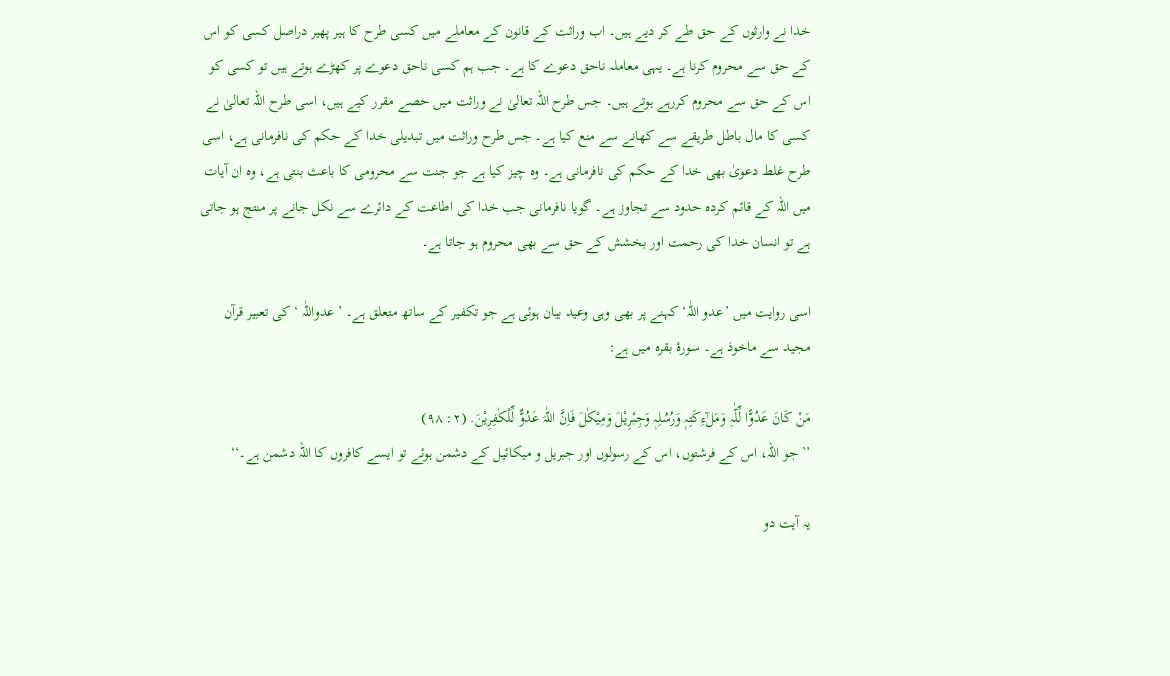خدا نے وارثوں کے حق طے کر دیے ہیں۔ اب وراثت کے قانون کے معاملے میں کسی طرح کا ہیر پھیر دراصل کسی کو اس کے حق سے محروم کرنا ہے۔ یہی معاملہ ناحق دعوے کا ہے۔ جب ہم کسی ناحق دعوے پر کھڑے ہوتے ہیں تو کسی کو اس کے حق سے محروم کررہے ہوتے ہیں۔ جس طرح اللہ تعالیٰ نے وراثت میں حصے مقرر کیے ہیں، اسی طرح اللہ تعالیٰ نے کسی کا مال باطل طریقے سے کھانے سے منع کیا ہے۔ جس طرح وراثت میں تبدیلی خدا کے حکم کی نافرمانی ہے، اسی طرح غلط دعویٰ بھی خدا کے حکم کی نافرمانی ہے۔ وہ چیز کیا ہے جو جنت سے محرومی کا باعث بنتی ہے، وہ ان آیات میں اللہ کے قائم کردہ حدود سے تجاوز ہے۔ گویا نافرمانی جب خدا کی اطاعت کے دائرے سے نکل جانے پر منتج ہو جاتی ہے تو انسان خدا کی رحمت اور بخشش کے حق سے بھی محروم ہو جاتا ہے۔

اسی روایت میں ’عدو اللّٰہ‘ کہنے پر بھی وہی وعید بیان ہوئی ہے جو تکفیر کے ساتھ متعلق ہے۔ ’ عدواللّٰہ ‘ کی تعبیر قرآن مجید سے ماخوذ ہے۔ سورۂ بقرہ میں ہے:

مَنْ کَانَ عَدُوًّا لِّلّٰہِ وَمَلٰٓءِکَتِہٖ وَرُسُلِہٖ وَجِبْرِیْلَ وَمِیْکٰلَ فَاِنَّ اللّٰہَ عَدُوٌّ لِّلْکٰفِرِیْنَ. (۲: ۹۸)
’’ جو اللہ، اس کے فرشتوں، اس کے رسولوں اور جبریل و میکائیل کے دشمن ہوئے تو ایسے کافروں کا اللہ دشمن ہے۔‘‘

یہ آیت دو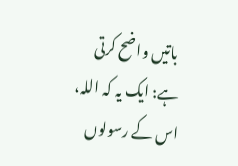باتیں واضح کرتی ہے: ایک یہ کہ اللہ، اس کے رسولوں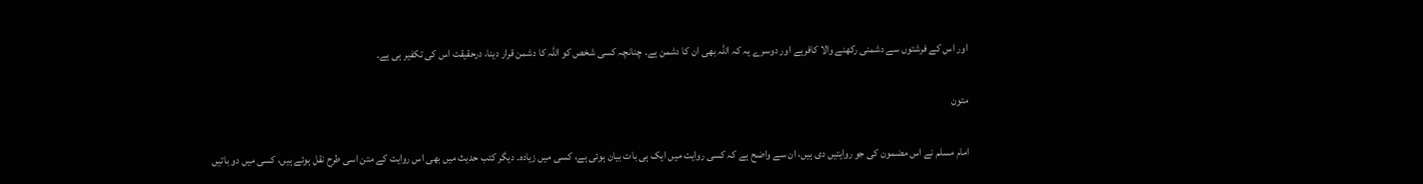اور اس کے فرشتوں سے دشمنی رکھنے والا کافرہے اور دوسرے یہ کہ اللہ بھی ان کا دشمن ہے۔ چنانچہ کسی شخص کو اللہ کا دشمن قرار دینا، درحقیقت اس کی تکفیر ہی ہے۔

متون

امام مسلم نے اس مضمون کی جو روایتیں دی ہیں، ان سے واضح ہے کہ کسی روایت میں ایک ہی بات بیان ہوئی ہے، کسی میں زیادہ۔ دیگر کتب حدیث میں بھی اس روایت کے متن اسی طرح نقل ہوئے ہیں، کسی میں دو باتیں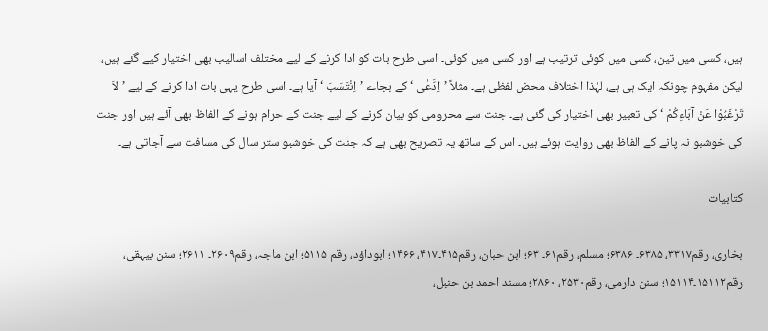ہیں، کسی میں تین، کسی میں کوئی ترتیب ہے اور کسی میں کوئی۔ اسی طرح بات کو ادا کرنے کے لیے مختلف اسالیب بھی اختیار کیے گئے ہیں، لیکن مفہوم چونکہ ایک ہی ہے، لہٰذا اختلاف محض لفظی ہے۔ مثلاً ’اِدَّعٰی ‘ کے بجاے ’اِنْتَسَبَ ‘ آیا ہے۔ اسی طرح یہی بات ادا کرنے کے لیے ’لاَ تَرْغَبُوْا عَنْ آبَاءِکُمْ ‘کی تعبیر بھی اختیار کی گئی ہے۔ جنت سے محرومی کو بیان کرنے کے لیے جنت کے حرام ہونے کے الفاظ بھی آئے ہیں اور جنت کی خوشبو نہ پانے کے الفاظ بھی روایت ہوئے ہیں۔ اس کے ساتھ یہ تصریح بھی ہے کہ جنت کی خوشبو ستر سال کی مسافت سے آجاتی ہے۔

کتابیات

بخاری، رقم۳۳۱۷، ۶۳۸۵۔ ۶۳۸۶؛ مسلم، رقم۶۱۔ ۶۳؛ ابن حبان، رقم۴۱۵۔۴۱۷، ۱۴۶۶؛ ابوداؤد، رقم ۵۱۱۵؛ ابن ماجہ، رقم۲۶۰۹۔ ۲۶۱۱؛ سنن بیہقی، رقم۱۵۱۱۲۔۱۵۱۱۴؛ سنن دارمی، رقم۲۵۳۰، ۲۸۶۰؛ مسند احمد بن حنبل،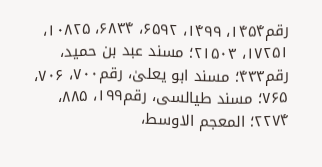رقم۱۴۵۴، ۱۴۹۹، ۶۵۹۲، ۶۸۳۴، ۱۰۸۲۵، ۱۷۲۵۱، ۲۱۵۰۳؛ مسند عبد بن حمید، رقم۴۳۳؛ مسند ابو یعلیٰ، رقم۷۰۰، ۷۰۶، ۷۶۵؛ مسند طیالسی، رقم۱۹۹، ۸۸۵، ۲۲۷۴؛ المعجم الاوسط،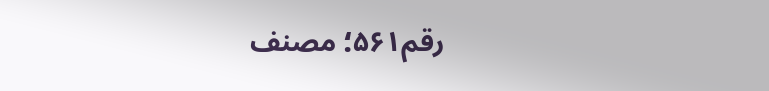رقم۵۶۱؛ مصنف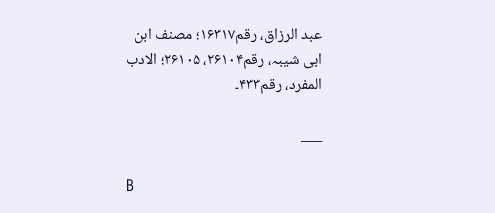عبد الرزاق، رقم۱۶۳۱۷؛ مصنف ابن ابی شیبہ، رقم۲۶۱۰۴، ۲۶۱۰۵؛ الادب المفرد، رقم۴۳۳۔

___

B